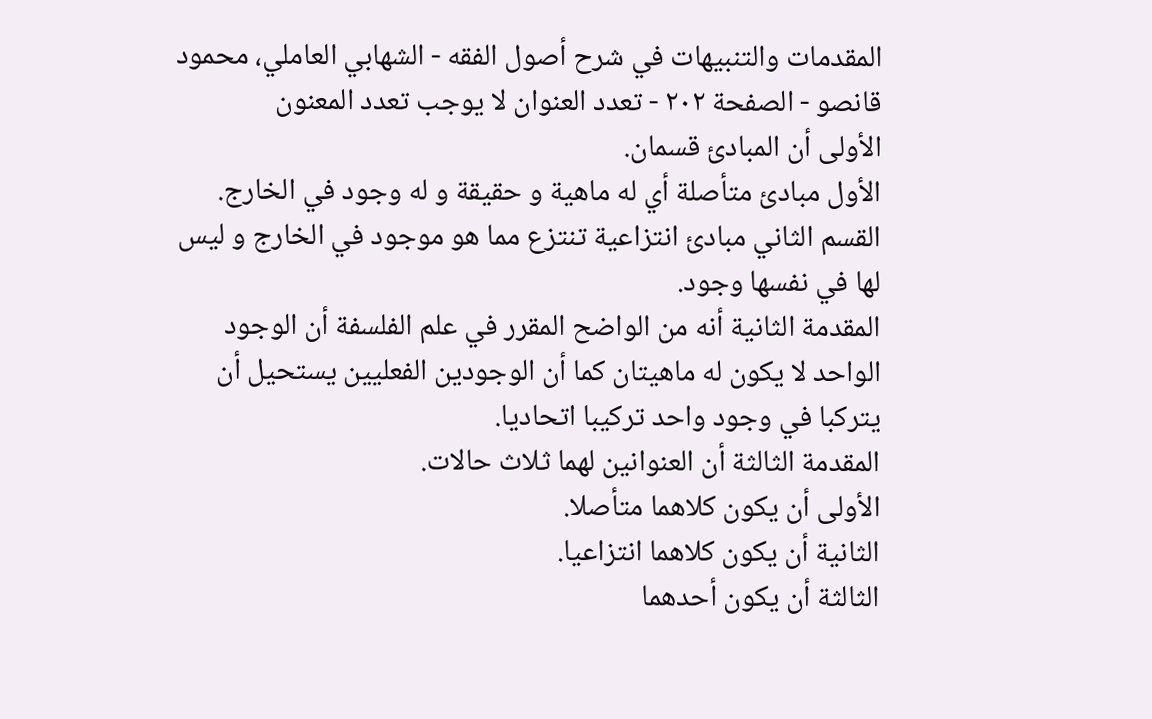المقدمات والتنبيهات في شرح أصول الفقه - الشهابي العاملي، محمود قانصو - الصفحة ٢٠٢ - تعدد العنوان لا يوجب تعدد المعنون
الأولى أن المبادئ قسمان.
الأول مبادئ متأصلة أي له ماهية و حقيقة و له وجود في الخارج.
القسم الثاني مبادئ انتزاعية تنتزع مما هو موجود في الخارج و ليس لها في نفسها وجود.
المقدمة الثانية أنه من الواضح المقرر في علم الفلسفة أن الوجود الواحد لا يكون له ماهيتان كما أن الوجودين الفعليين يستحيل أن يتركبا في وجود واحد تركيبا اتحاديا.
المقدمة الثالثة أن العنوانين لهما ثلاث حالات.
الأولى أن يكون كلاهما متأصلا.
الثانية أن يكون كلاهما انتزاعيا.
الثالثة أن يكون أحدهما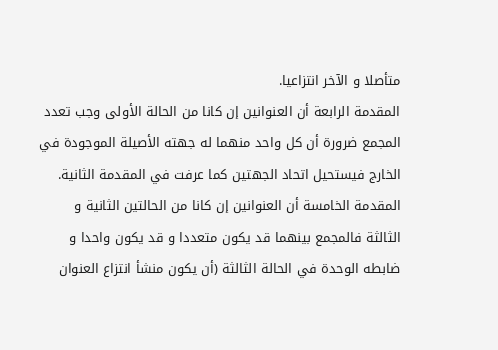متأصلا و الآخر انتزاعيا.
المقدمة الرابعة أن العنوانين إن كانا من الحالة الأولى وجب تعدد المجمع ضرورة أن كل واحد منهما له جهته الأصيلة الموجودة في الخارج فيستحيل اتحاد الجهتين كما عرفت في المقدمة الثانية.
المقدمة الخامسة أن العنوانين إن كانا من الحالتين الثانية و الثالثة فالمجمع بينهما قد يكون متعددا و قد يكون واحدا و ضابطه الوحدة في الحالة الثالثة (أن يكون منشأ انتزاع العنوان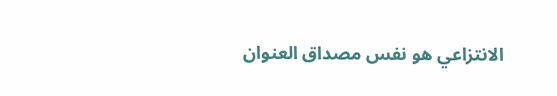الانتزاعي هو نفس مصداق العنوان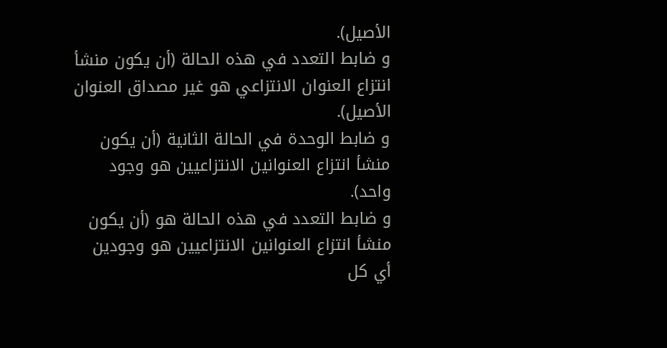الأصيل).
و ضابط التعدد في هذه الحالة (أن يكون منشأ انتزاع العنوان الانتزاعي هو غير مصداق العنوان الأصيل).
و ضابط الوحدة في الحالة الثانية (أن يكون منشأ انتزاع العنوانين الانتزاعيين هو وجود واحد).
و ضابط التعدد في هذه الحالة هو (أن يكون منشأ انتزاع العنوانين الانتزاعيين هو وجودين أي كل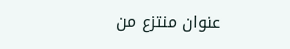عنوان منتزع من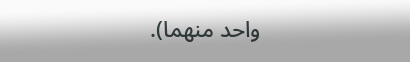واحد منهما).